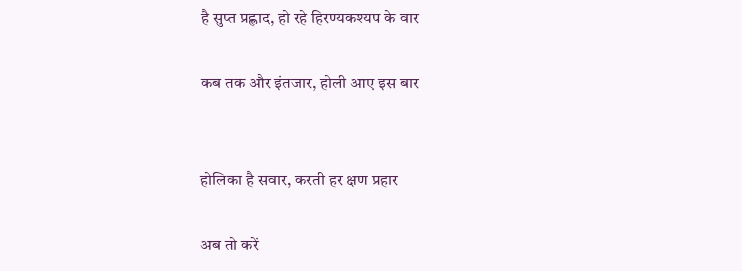है सुप्त प्रह्लाद, हो रहे हिरण्यकश्यप के वार

कब तक और इंतजार, होली आए इस बार


होलिका है सवार, करती हर क्षण प्रहार

अब तो करें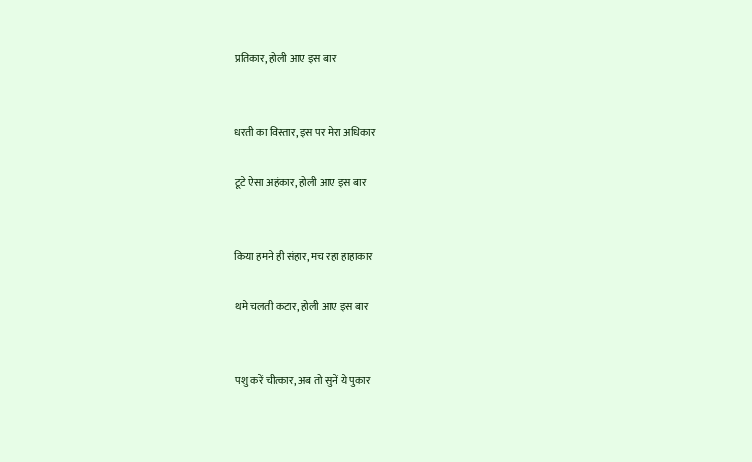प्रतिकार, होली आए इस बार


धरती का विस्तार, इस पर मेरा अधिकार

टूटे ऐसा अहंकार, होली आए इस बार


किया हमने ही संहार, मच रहा हाहाकार

थमे चलती कटार, होली आए इस बार


पशु करें चीत्कार, अब तो सुनें ये पुकार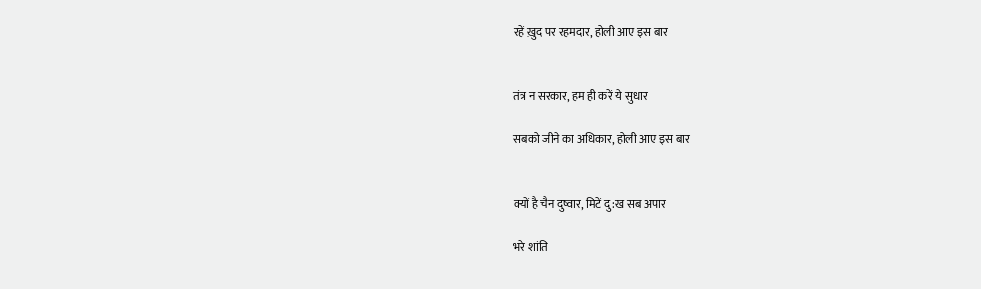रहें ख़ुद पर रहमदार, होली आए इस बार


तंत्र न सरकार, हम ही करें ये सुधार

सबको जीने का अधिकार, होली आए इस बार


क्यों है चैन दुष्वार, मिटें दु:ख सब अपार

भरे शांति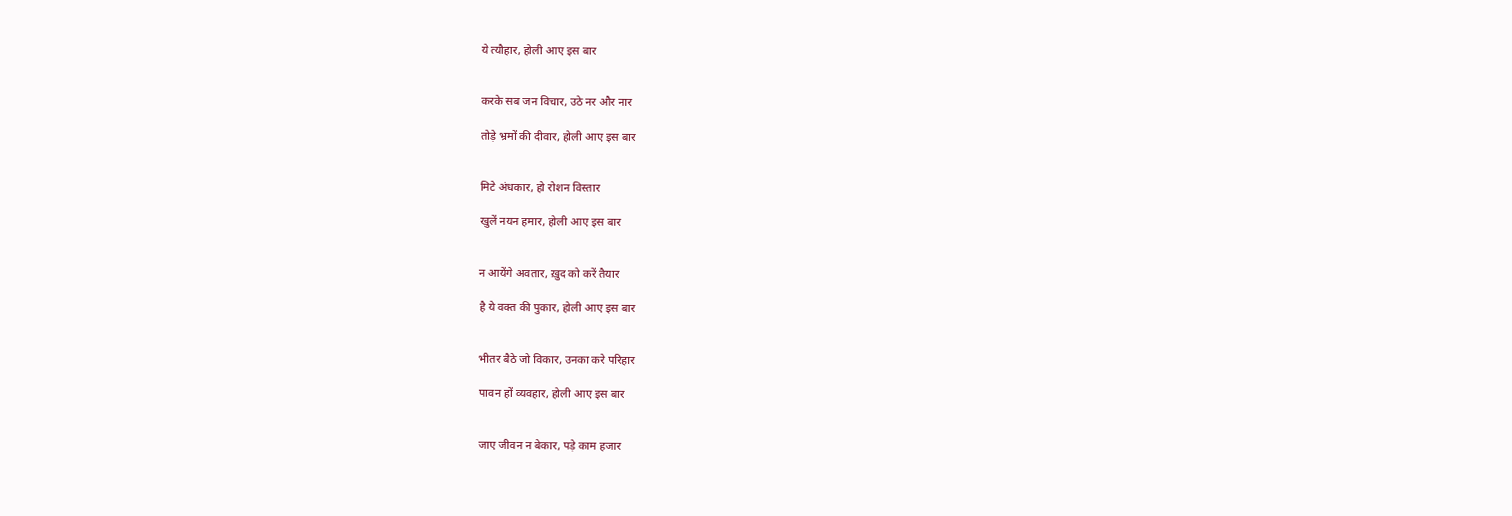ये त्यौहार, होली आए इस बार


करके सब जन विचार, उठे नर और नार

तोड़े भ्रमों की दीवार, होली आए इस बार


मिटे अंधकार, हो रोशन विस्तार

खुलें नयन हमार, होली आए इस बार


न आयेंगे अवतार, ख़ुद को करें तैयार

है ये वक्त की पुकार, होली आए इस बार


भीतर बैठे जो विकार, उनका करे परिहार

पावन हों व्यवहार, होली आए इस बार


जाए जीवन न बेकार, पड़े काम हजार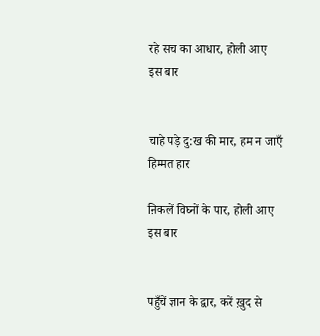रहे सच का आधार, होली आए इस बार


चाहे पड़े दु:ख की मार, हम न जाएँ हिम्मत हार

ऩिकलें विघ्नों के पार, होली आए इस बार


पहुँचें ज्ञान के द्वार, करें ख़ुद से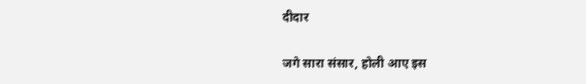दीदार

जगे सारा संसार, होली आए इस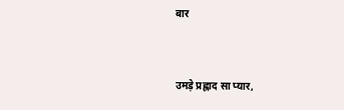बार


उमड़े प्रह्लाद सा प्यार,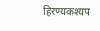हिरण्यकश्यप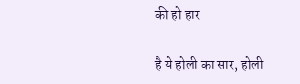की हो हार

है ये होली का सार, होली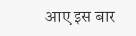आए इस बार